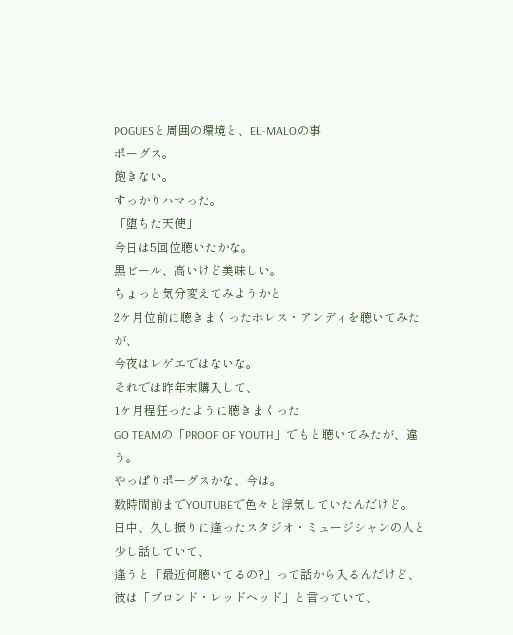POGUESと周囲の環境と、EL-MALOの事
ポーグス。
飽きない。
すっかりハマった。
「堕ちた天使」
今日は5回位聴いたかな。
黒ビール、高いけど美味しい。
ちょっと気分変えてみようかと
2ケ月位前に聴きまくったホレス・アンディを聴いてみたが、
今夜はレゲエではないな。
それでは昨年末購入して、
1ケ月程狂ったように聴きまくった
GO TEAMの「PROOF OF YOUTH」でもと聴いてみたが、違う。
やっぱりポーグスかな、今は。
数時間前までYOUTUBEで色々と浮気していたんだけど。
日中、久し振りに逢ったスタジオ・ミュージシャンの人と少し話していて、
逢うと「最近何聴いてるの?」って話から入るんだけど、
彼は「ブロンド・レッドヘッド」と言っていて、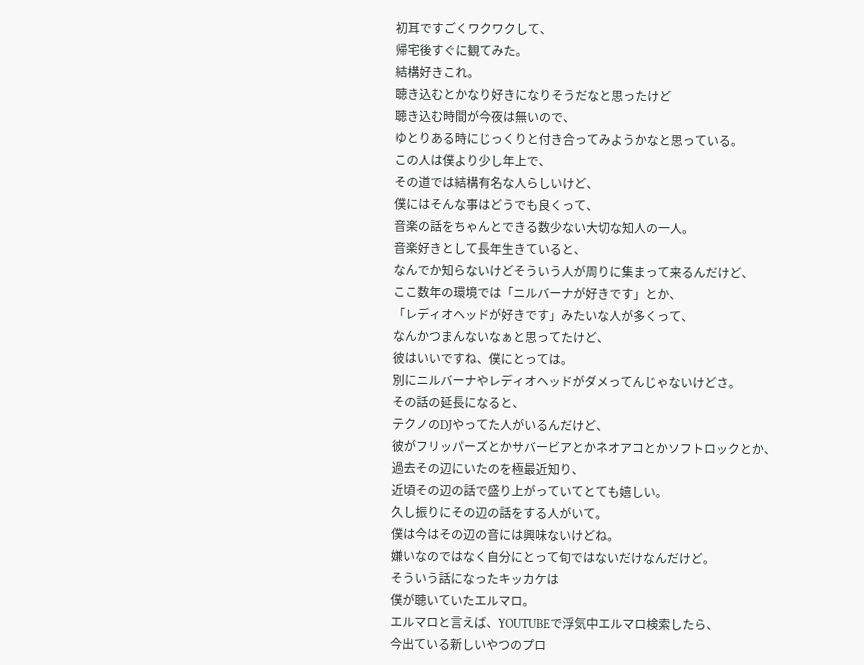初耳ですごくワクワクして、
帰宅後すぐに観てみた。
結構好きこれ。
聴き込むとかなり好きになりそうだなと思ったけど
聴き込む時間が今夜は無いので、
ゆとりある時にじっくりと付き合ってみようかなと思っている。
この人は僕より少し年上で、
その道では結構有名な人らしいけど、
僕にはそんな事はどうでも良くって、
音楽の話をちゃんとできる数少ない大切な知人の一人。
音楽好きとして長年生きていると、
なんでか知らないけどそういう人が周りに集まって来るんだけど、
ここ数年の環境では「ニルバーナが好きです」とか、
「レディオヘッドが好きです」みたいな人が多くって、
なんかつまんないなぁと思ってたけど、
彼はいいですね、僕にとっては。
別にニルバーナやレディオヘッドがダメってんじゃないけどさ。
その話の延長になると、
テクノのDJやってた人がいるんだけど、
彼がフリッパーズとかサバービアとかネオアコとかソフトロックとか、
過去その辺にいたのを極最近知り、
近頃その辺の話で盛り上がっていてとても嬉しい。
久し振りにその辺の話をする人がいて。
僕は今はその辺の音には興味ないけどね。
嫌いなのではなく自分にとって旬ではないだけなんだけど。
そういう話になったキッカケは
僕が聴いていたエルマロ。
エルマロと言えば、YOUTUBEで浮気中エルマロ検索したら、
今出ている新しいやつのプロ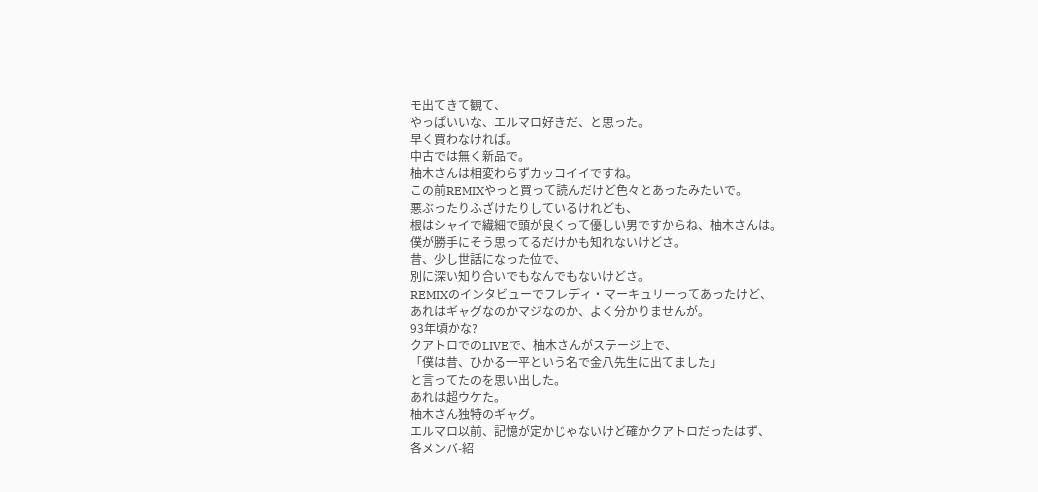モ出てきて観て、
やっぱいいな、エルマロ好きだ、と思った。
早く買わなければ。
中古では無く新品で。
柚木さんは相変わらずカッコイイですね。
この前REMIXやっと買って読んだけど色々とあったみたいで。
悪ぶったりふざけたりしているけれども、
根はシャイで繊細で頭が良くって優しい男ですからね、柚木さんは。
僕が勝手にそう思ってるだけかも知れないけどさ。
昔、少し世話になった位で、
別に深い知り合いでもなんでもないけどさ。
REMIXのインタビューでフレディ・マーキュリーってあったけど、
あれはギャグなのかマジなのか、よく分かりませんが。
93年頃かな?
クアトロでのLIVEで、柚木さんがステージ上で、
「僕は昔、ひかる一平という名で金八先生に出てました」
と言ってたのを思い出した。
あれは超ウケた。
柚木さん独特のギャグ。
エルマロ以前、記憶が定かじゃないけど確かクアトロだったはず、
各メンバ-紹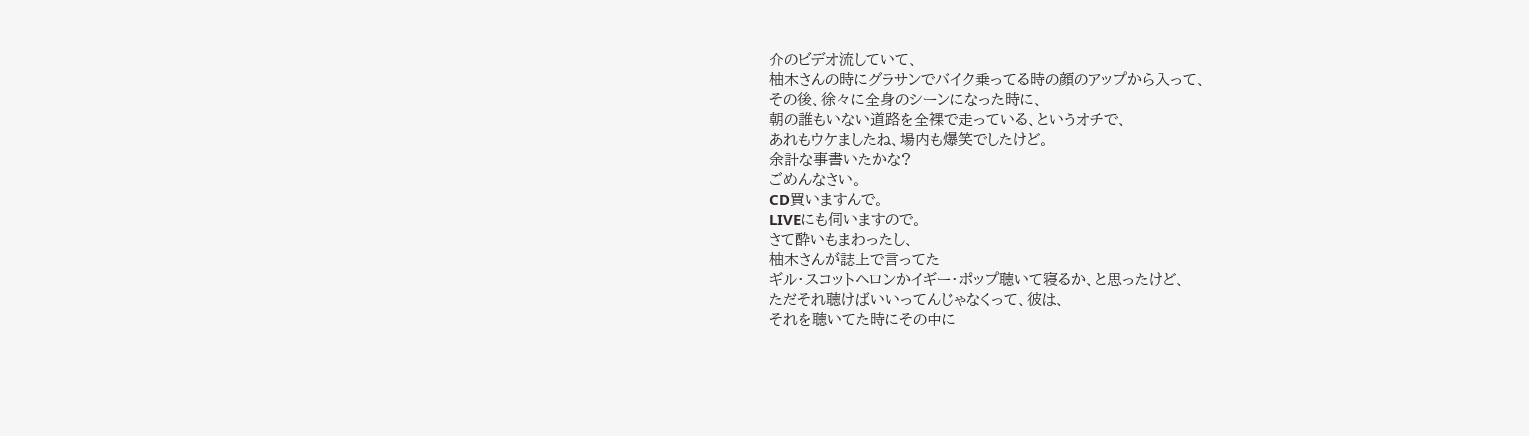介のビデオ流していて、
柚木さんの時にグラサンでバイク乗ってる時の顔のアップから入って、
その後、徐々に全身のシーンになった時に、
朝の誰もいない道路を全裸で走っている、というオチで、
あれもウケましたね、場内も爆笑でしたけど。
余計な事書いたかな?
ごめんなさい。
CD買いますんで。
LIVEにも伺いますので。
さて酔いもまわったし、
柚木さんが誌上で言ってた
ギル・スコットヘロンかイギー・ポップ聴いて寝るか、と思ったけど、
ただそれ聴けばいいってんじゃなくって、彼は、
それを聴いてた時にその中に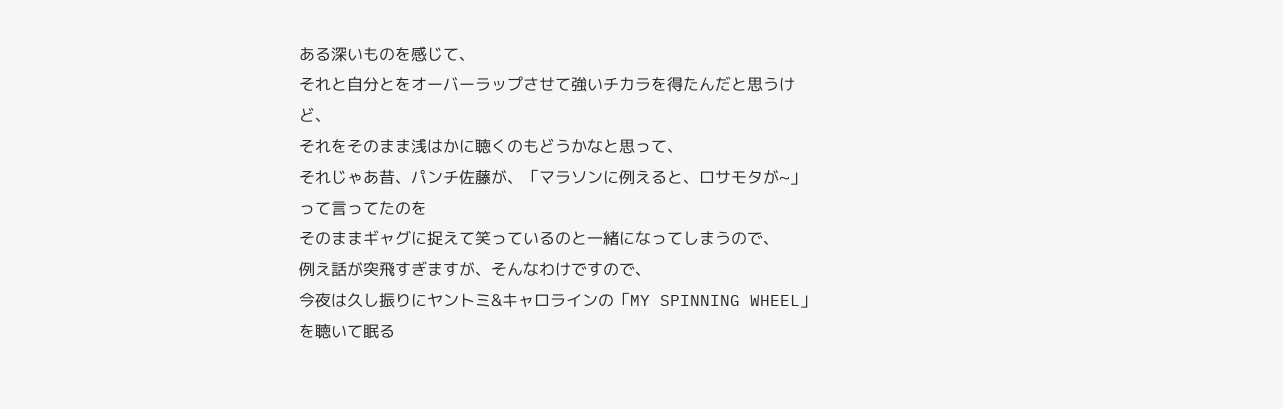ある深いものを感じて、
それと自分とをオーバーラップさせて強いチカラを得たんだと思うけど、
それをそのまま浅はかに聴くのもどうかなと思って、
それじゃあ昔、パンチ佐藤が、「マラソンに例えると、ロサモタが~」って言ってたのを
そのままギャグに捉えて笑っているのと一緒になってしまうので、
例え話が突飛すぎますが、そんなわけですので、
今夜は久し振りにヤントミ&キャロラインの「MY SPINNING WHEEL」を聴いて眠る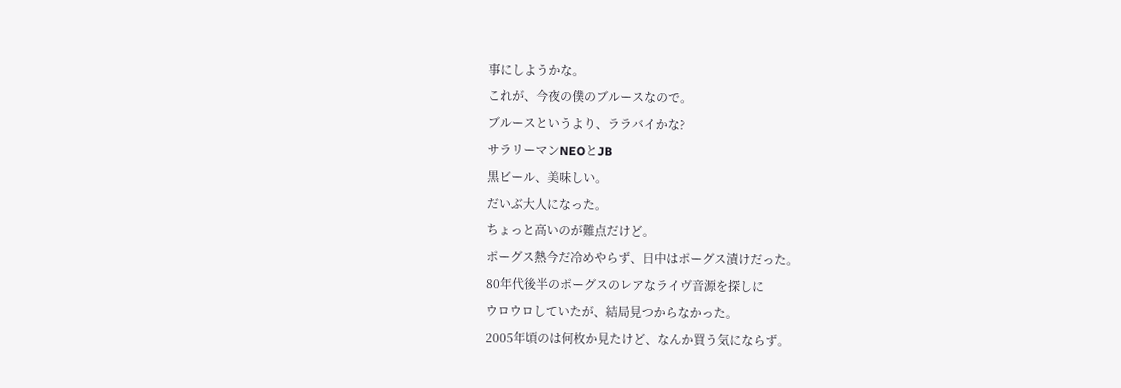事にしようかな。
これが、今夜の僕のブルースなので。
ブルースというより、ララバイかな?
サラリーマンNEOとJB
黒ビール、美味しい。
だいぶ大人になった。
ちょっと高いのが難点だけど。
ポーグス熱今だ冷めやらず、日中はポーグス漬けだった。
80年代後半のポーグスのレアなライヴ音源を探しに
ウロウロしていたが、結局見つからなかった。
2005年頃のは何枚か見たけど、なんか買う気にならず。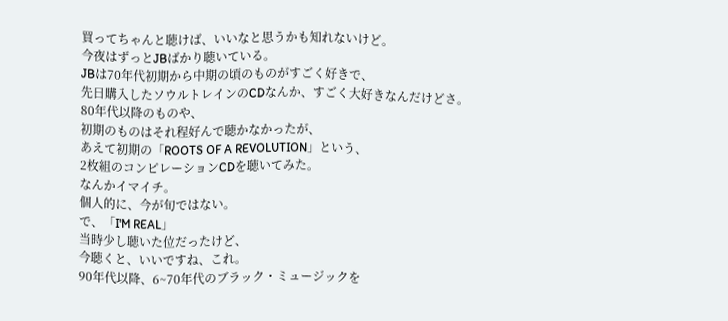買ってちゃんと聴けば、いいなと思うかも知れないけど。
今夜はずっとJBばかり聴いている。
JBは70年代初期から中期の頃のものがすごく好きで、
先日購入したソウルトレインのCDなんか、すごく大好きなんだけどさ。
80年代以降のものや、
初期のものはそれ程好んで聴かなかったが、
あえて初期の「ROOTS OF A REVOLUTION」という、
2枚組のコンピレーションCDを聴いてみた。
なんかイマイチ。
個人的に、今が旬ではない。
で、「I'M REAL」
当時少し聴いた位だったけど、
今聴くと、いいですね、これ。
90年代以降、6~70年代のブラック・ミュージックを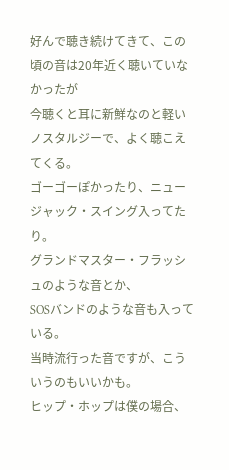好んで聴き続けてきて、この頃の音は20年近く聴いていなかったが
今聴くと耳に新鮮なのと軽いノスタルジーで、よく聴こえてくる。
ゴーゴーぽかったり、ニュージャック・スイング入ってたり。
グランドマスター・フラッシュのような音とか、
SOSバンドのような音も入っている。
当時流行った音ですが、こういうのもいいかも。
ヒップ・ホップは僕の場合、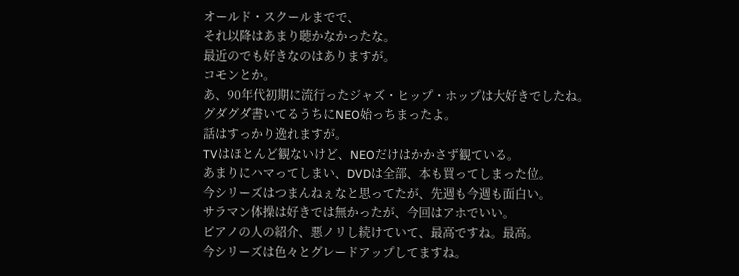オールド・スクールまでで、
それ以降はあまり聴かなかったな。
最近のでも好きなのはありますが。
コモンとか。
あ、90年代初期に流行ったジャズ・ヒップ・ホップは大好きでしたね。
グダグダ゙書いてるうちにNEO始っちまったよ。
話はすっかり逸れますが。
TVはほとんど観ないけど、NEOだけはかかさず観ている。
あまりにハマってしまい、DVDは全部、本も買ってしまった位。
今シリーズはつまんねぇなと思ってたが、先週も今週も面白い。
サラマン体操は好きでは無かったが、今回はアホでいい。
ピアノの人の紹介、悪ノリし続けていて、最高ですね。最高。
今シリーズは色々とグレードアップしてますね。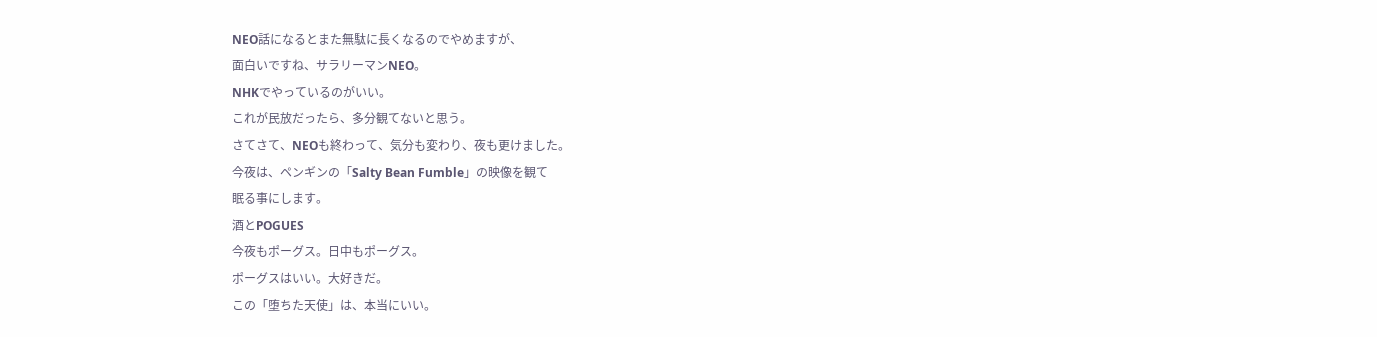NEO話になるとまた無駄に長くなるのでやめますが、
面白いですね、サラリーマンNEO。
NHKでやっているのがいい。
これが民放だったら、多分観てないと思う。
さてさて、NEOも終わって、気分も変わり、夜も更けました。
今夜は、ペンギンの「Salty Bean Fumble」の映像を観て
眠る事にします。
酒とPOGUES
今夜もポーグス。日中もポーグス。
ポーグスはいい。大好きだ。
この「堕ちた天使」は、本当にいい。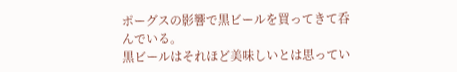ポーグスの影響で黒ビールを買ってきて呑んでいる。
黒ビールはそれほど美味しいとは思ってい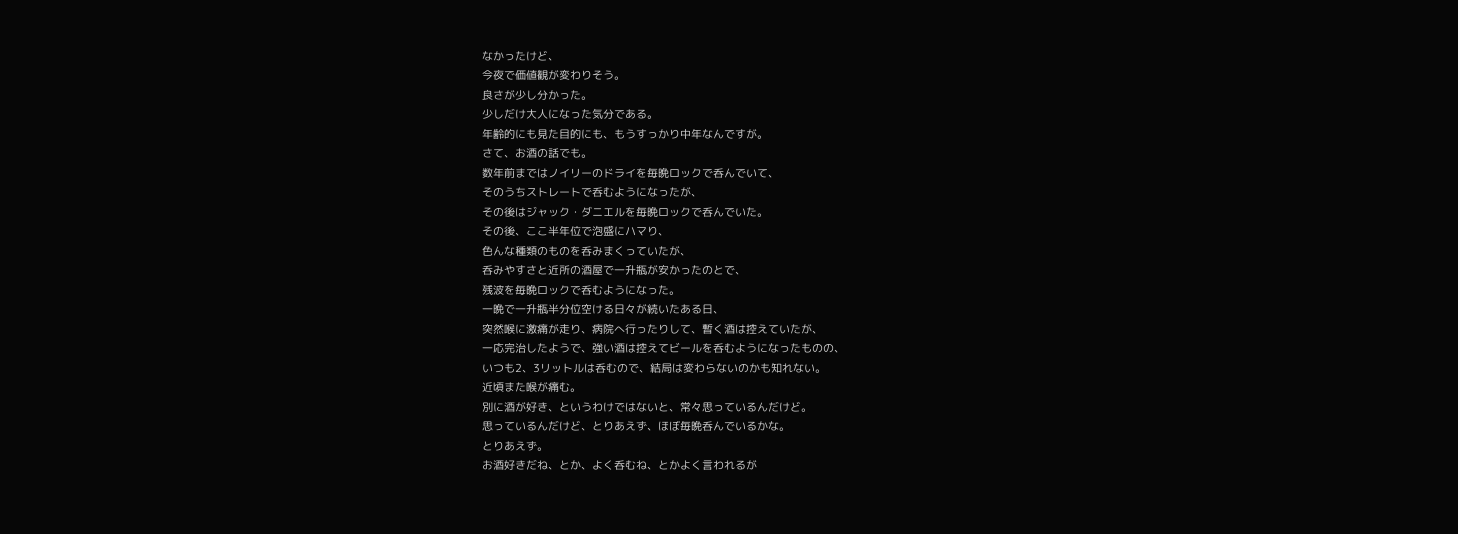なかったけど、
今夜で価値観が変わりそう。
良さが少し分かった。
少しだけ大人になった気分である。
年齢的にも見た目的にも、もうすっかり中年なんですが。
さて、お酒の話でも。
数年前まではノイリーのドライを毎晩ロックで呑んでいて、
そのうちストレートで呑むようになったが、
その後はジャック・ダニエルを毎晩ロックで呑んでいた。
その後、ここ半年位で泡盛にハマり、
色んな種類のものを呑みまくっていたが、
呑みやすさと近所の酒屋で一升瓶が安かったのとで、
残波を毎晩ロックで呑むようになった。
一晩で一升瓶半分位空ける日々が続いたある日、
突然喉に激痛が走り、病院へ行ったりして、暫く酒は控えていたが、
一応完治したようで、強い酒は控えてビールを呑むようになったものの、
いつも2、3リットルは呑むので、結局は変わらないのかも知れない。
近頃また喉が痛む。
別に酒が好き、というわけではないと、常々思っているんだけど。
思っているんだけど、とりあえず、ほぼ毎晩呑んでいるかな。
とりあえず。
お酒好きだね、とか、よく呑むね、とかよく言われるが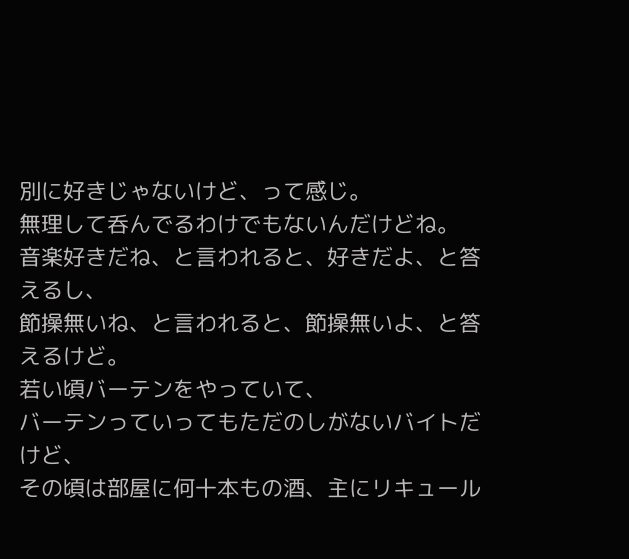別に好きじゃないけど、って感じ。
無理して呑んでるわけでもないんだけどね。
音楽好きだね、と言われると、好きだよ、と答えるし、
節操無いね、と言われると、節操無いよ、と答えるけど。
若い頃バーテンをやっていて、
バーテンっていってもただのしがないバイトだけど、
その頃は部屋に何十本もの酒、主にリキュール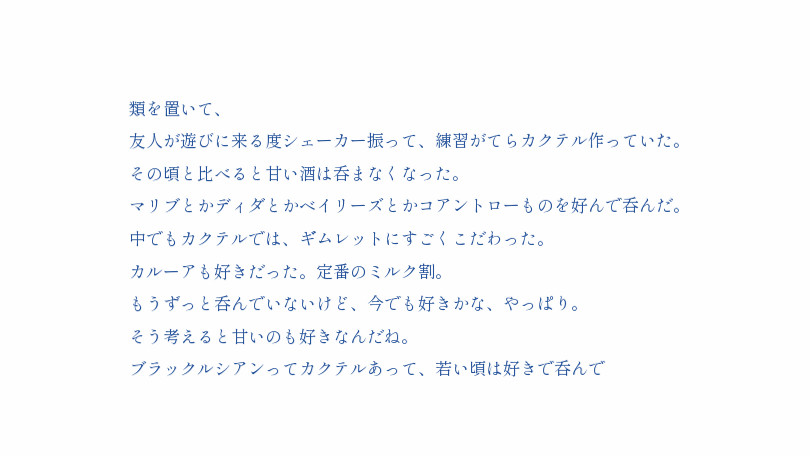類を置いて、
友人が遊びに来る度シェーカー振って、練習がてらカクテル作っていた。
その頃と比べると甘い酒は呑まなくなった。
マリブとかディダとかベイリーズとかコアントローものを好んで呑んだ。
中でもカクテルでは、ギ゙ムレットにすごくこだわった。
カルーアも好きだった。定番のミルク割。
もうずっと呑んでいないけど、今でも好きかな、やっぱり。
そう考えると甘いのも好きなんだね。
ブラックルシアンってカクテルあって、若い頃は好きで呑んで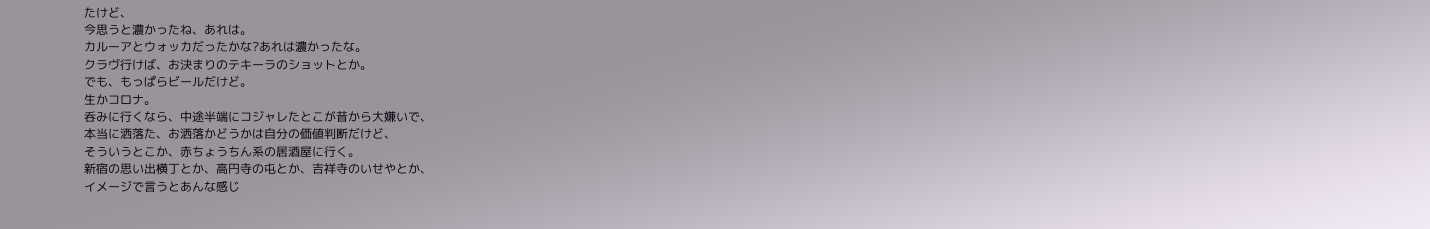たけど、
今思うと濃かったね、あれは。
カルーアとウォッカだったかな?あれは濃かったな。
クラヴ行けば、お決まりのテキーラのショットとか。
でも、もっぱらビールだけど。
生かコロナ。
呑みに行くなら、中途半端にコジャレたとこが昔から大嫌いで、
本当に洒落た、お洒落かどうかは自分の価値判断だけど、
そういうとこか、赤ちょうちん系の居酒屋に行く。
新宿の思い出横丁とか、高円寺の屯とか、吉祥寺のいせやとか、
イメージで言うとあんな感じ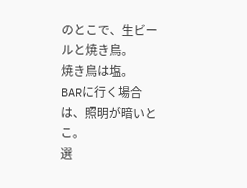のとこで、生ビールと焼き鳥。
焼き鳥は塩。
BARに行く場合は、照明が暗いとこ。
選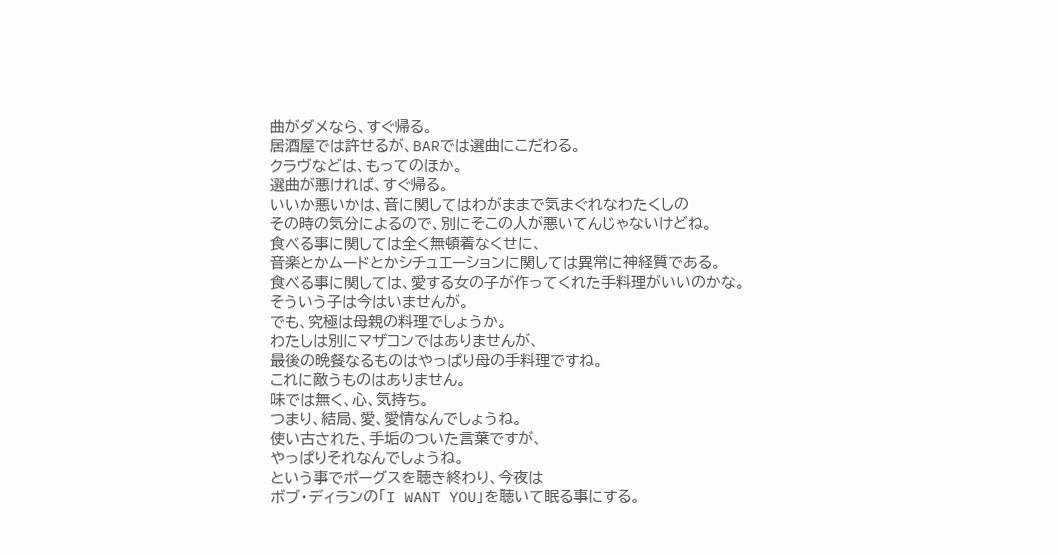曲がダメなら、すぐ帰る。
居酒屋では許せるが、BARでは選曲にこだわる。
クラヴなどは、もってのほか。
選曲が悪ければ、すぐ帰る。
いいか悪いかは、音に関してはわがままで気まぐれなわたくしの
その時の気分によるので、別にそこの人が悪いてんじゃないけどね。
食べる事に関しては全く無頓着なくせに、
音楽とかムードとかシチュエーションに関しては異常に神経質である。
食べる事に関しては、愛する女の子が作ってくれた手料理がいいのかな。
そういう子は今はいませんが。
でも、究極は母親の料理でしょうか。
わたしは別にマザコンではありませんが、
最後の晩餐なるものはやっぱり母の手料理ですね。
これに敵うものはありません。
味では無く、心、気持ち。
つまり、結局、愛、愛情なんでしょうね。
使い古された、手垢のついた言葉ですが、
やっぱりそれなんでしょうね。
という事でポーグスを聴き終わり、今夜は
ボブ・ディランの「I WANT YOU」を聴いて眠る事にする。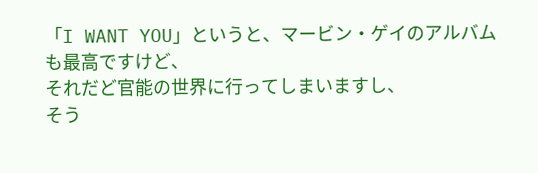「I WANT YOU」というと、マービン・ゲイのアルバムも最高ですけど、
それだど官能の世界に行ってしまいますし、
そう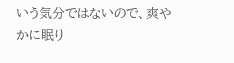いう気分ではないので、爽やかに眠り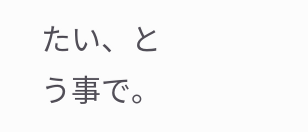たい、とう事で。